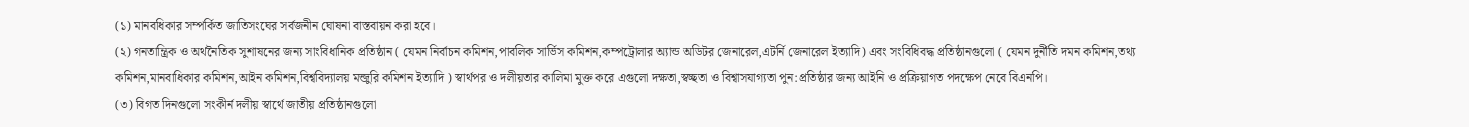(১) মানবধিকার সম্পর্কিত জাতিসংঘের সর্বজনীন ঘোষনা বাস্তবায়ন করা হবে।
(২) গনতান্ত্রিক ও অর্থনৈতিক সুশাষনের জন্য সাংবিধানিক প্রতিষ্ঠান ( যেমন নির্বাচন কমিশন,পাবলিক সার্ভিস কমিশন,কম্পট্রোলার অ্যান্ড অডিটর জেনারেল,এটর্নি জেনারেল ইত্যাদি) এবং সংবিধিবদ্ধ প্রতিষ্ঠানগুলো ( যেমন দুর্নীতি দমন কমিশন,তথ্য কমিশন,মানবাধিকার কমিশন,আইন কমিশন,বিশ্ববিদ্যালয় মন্জুরি কমিশন ইত্যাদি ) স্বার্থপর ও দলীয়তার কালিমা মুক্ত করে এগুলো দক্ষতা,স্বচ্ছতা ও বিশ্বাসযাগ্যতা পুন:প্রতিষ্ঠার জন্য আইনি ও প্রক্রিয়াগত পদক্ষেপ নেবে বিএনপি।
(৩) বিগত দিনগুলো সংকীর্ন দলীয় স্বার্থে জাতীয় প্রতিষ্ঠানগুলো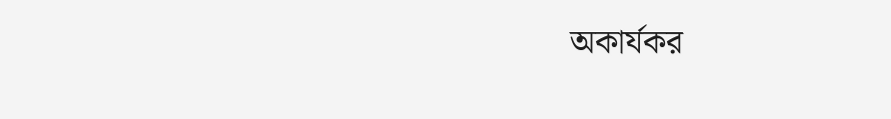অকার্যকর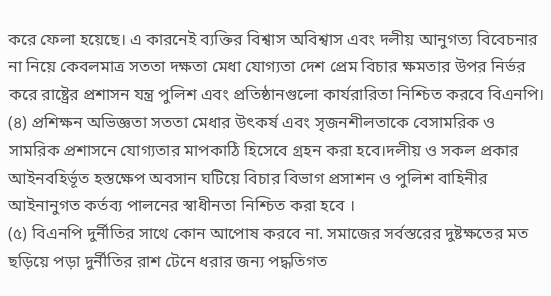করে ফেলা হয়েছে। এ কারনেই ব্যক্তির বিশ্বাস অবিশ্বাস এবং দলীয় আনুগত্য বিবেচনার না নিয়ে কেবলমাত্র সততা দক্ষতা মেধা যোগ্যতা দেশ প্রেম বিচার ক্ষমতার উপর নির্ভর করে রাষ্ট্রের প্রশাসন যন্ত্র পুলিশ এবং প্রতিষ্ঠানগুলো কার্যরারিতা নিশ্চিত করবে বিএনপি।
(৪) প্রশিক্ষন অভিজ্ঞতা সততা মেধার উৎকর্ষ এবং সৃজনশীলতাকে বেসামরিক ও সামরিক প্রশাসনে যোগ্যতার মাপকাঠি হিসেবে গ্রহন করা হবে।দলীয় ও সকল প্রকার আইনবহির্ভূত হস্তক্ষেপ অবসান ঘটিয়ে বিচার বিভাগ প্রসাশন ও পুলিশ বাহিনীর আইনানুগত কর্তব্য পালনের স্বাধীনতা নিশ্চিত করা হবে ।
(৫) বিএনপি দুর্নীতির সাথে কোন আপোষ করবে না. সমাজের সর্বস্তরের দুষ্টক্ষতের মত ছড়িয়ে পড়া দুর্নীতির রাশ টেনে ধরার জন্য পদ্ধতিগত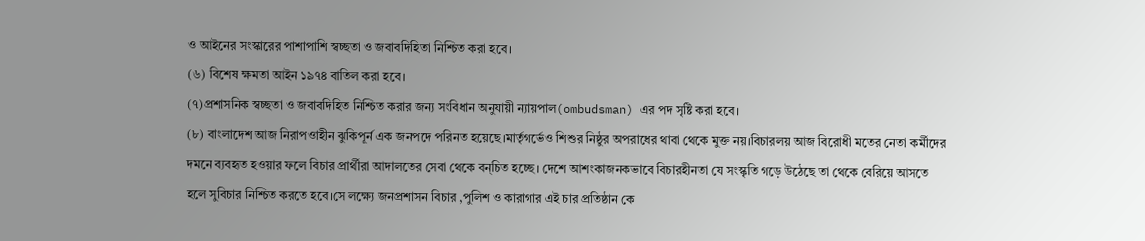ও আইনের সংস্কারের পাশাপাশি স্বচ্ছতা ও জবাবদিহিতা নিশ্চিত করা হবে।
(৬) বিশেষ ক্ষমতা আইন ১৯৭৪ বাতিল করা হবে।
(৭)প্রশাসনিক স্বচ্ছতা ও জবাবদিহিত নিশ্চিত করার জন্য সংবিধান অনুযায়ী ন্যায়পাল(ombudsman) এর পদ সৃষ্টি করা হবে।
(৮) বাংলাদেশ আজ নিরাপওাহীন ঝুকিপূর্ন এক জনপদে পরিনত হয়েছে।মার্তৃগর্ভেও শিশুর নিষ্ঠুর অপরাধের থাবা থেকে মুক্ত নয়।বিচারলয় আজ বিরোধী মতের নেতা কর্মীদের দমনে ব্যবহৃত হওয়ার ফলে বিচার প্রার্থীরা আদালতের সেবা থেকে বন্চিত হচ্ছে। দেশে আশংকাজনকভাবে বিচারহীনতা যে সংস্কৃতি গড়ে উঠেছে তা থেকে বেরিয়ে আসতে হলে সুবিচার নিশ্চিত করতে হবে।সে লক্ষ্যে জনপ্রশাসন বিচার ,পুলিশ ও কারাগার এই চার প্রতিষ্ঠান কে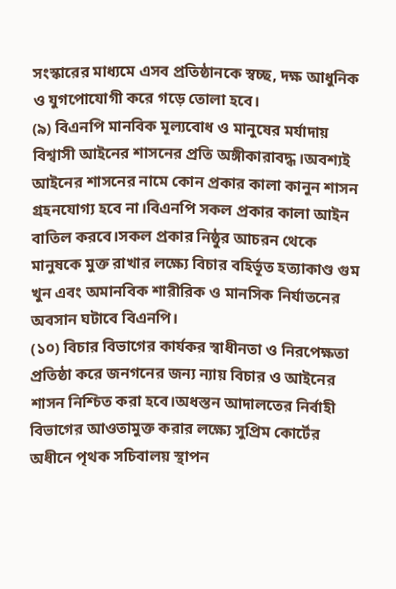সংস্কারের মাধ্যমে এসব প্রতিষ্ঠানকে স্বচ্ছ, দক্ষ আধুনিক ও যুগপোযোগী করে গড়ে তোলা হবে।
(৯) বিএনপি মানবিক মূল্যবোধ ও মানুষের মর্যাদায় বিশ্বাসী আইনের শাসনের প্রতি অঙ্গীকারাবদ্ধ।অবশ্যই আইনের শাসনের নামে কোন প্রকার কালা কানুন শাসন গ্রহনযোগ্য হবে না।বিএনপি সকল প্রকার কালা আইন বাতিল করবে।সকল প্রকার নিষ্ঠুর আচরন থেকে মানুষকে মুক্ত রাখার লক্ষ্যে বিচার বহির্ভূত হত্যাকাণ্ড গুম খুন এবং অমানবিক শারীরিক ও মানসিক নির্যাতনের অবসান ঘটাবে বিএনপি।
(১০) বিচার বিভাগের কার্যকর স্বাধীনতা ও নিরপেক্ষতা প্রতিষ্ঠা করে জনগনের জন্য ন্যায় বিচার ও আইনের শাসন নিশ্চিত করা হবে।অধস্তন আদালতের নির্বাহী বিভাগের আওতামুক্ত করার লক্ষ্যে সুপ্রিম কোর্টের অধীনে পৃথক সচিবালয় স্থাপন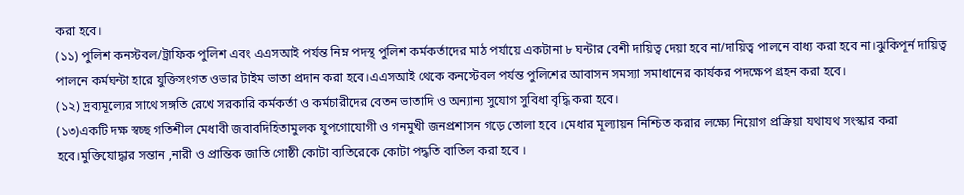করা হবে।
(১১) পুলিশ কনস্টবল/ট্রাফিক পুলিশ এবং এএসআই পর্যন্ত নিম্ন পদস্থ পুলিশ কর্মকর্তাদের মাঠ পর্যায়ে একটানা ৮ ঘন্টার বেশী দায়িত্ব দেয়া হবে না/দায়িত্ব পালনে বাধ্য করা হবে না।ঝুকিপূর্ন দায়িত্ব পালনে কর্মঘন্টা হারে যুক্তিসংগত ওভার টাইম ভাতা প্রদান করা হবে।এএসআই থেকে কনস্টেবল পর্যন্ত পুলিশের আবাসন সমস্যা সমাধানের কার্যকর পদক্ষেপ গ্রহন করা হবে।
(১২) দ্রব্যমূল্যের সাথে সঙ্গতি রেখে সরকারি কর্মকর্তা ও কর্মচারীদের বেতন ভাতাদি ও অন্যান্য সুযোগ সুবিধা বৃদ্ধি করা হবে।
(১৩)একটি দক্ষ স্বচ্ছ গতিশীল মেধাবী জবাবদিহিতামুলক যুপগোযোগী ও গনমুখী জনপ্রশাসন গড়ে তোলা হবে ।মেধার মূল্যায়ন নিশ্চিত করার লক্ষ্যে নিয়োগ প্রক্রিয়া যথাযথ সংস্কার করা হবে।মুক্তিযোদ্ধার সন্তান ,নারী ও প্রান্তিক জাতি গোষ্ঠী কোটা ব্যতিরেকে কোটা পদ্ধতি বাতিল করা হবে ।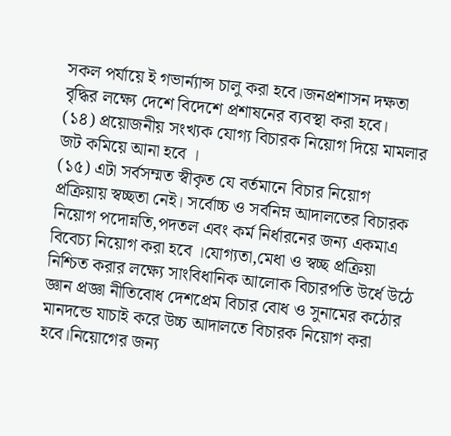সকল পর্যায়ে ই গভার্ন্যান্স চালু করা হবে।জনপ্রশাসন দক্ষতা বৃদ্ধির লক্ষ্যে দেশে বিদেশে প্রশাষনের ব্যবস্থা করা হবে।
(১৪) প্রয়োজনীয় সংখ্যক যোগ্য বিচারক নিয়োগ দিয়ে মামলার জট কমিয়ে আনা হবে ।
(১৫) এটা সর্বসম্মত স্বীকৃত যে বর্তমানে বিচার নিয়োগ প্রক্রিয়ায় স্বচ্ছতা নেই। সর্বোচ্চ ও সর্বনিম্ন আদালতের বিচারক নিয়োগ পদোন্নতি,পদতল এবং কর্ম নির্ধারনের জন্য একমাএ বিবেচ্য নিয়োগ করা হবে ।যোগ্যতা,মেধা ও স্বচ্ছ প্রক্রিয়া নিশ্চিত করার লক্ষ্যে সাংবিধানিক আলোক বিচারপতি উর্ধে উঠে জ্ঞান প্রজ্ঞা নীতিবোধ দেশপ্রেম বিচার বোধ ও সুনামের কঠোর মানদন্ডে যাচাই করে উচ্চ আদালতে বিচারক নিয়োগ করা হবে।নিয়োগের জন্য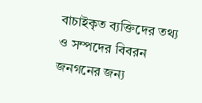বাচাইকৃত ব্যক্তিদের তথ্য ও সম্পদের বিবরন জনগনের জন্য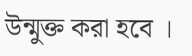উন্মুক্ত করা হবে ।